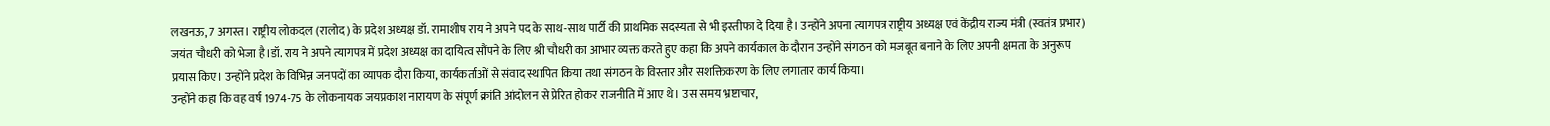लखनऊ, 7 अगस्त। राष्ट्रीय लोकदल (रालोद) के प्रदेश अध्यक्ष डॉ. रामाशीष राय ने अपने पद के साथ-साथ पार्टी की प्राथमिक सदस्यता से भी इस्तीफा दे दिया है। उन्होंने अपना त्यागपत्र राष्ट्रीय अध्यक्ष एवं केंद्रीय राज्य मंत्री (स्वतंत्र प्रभार) जयंत चौधरी को भेजा है।डॉ. राय ने अपने त्यागपत्र में प्रदेश अध्यक्ष का दायित्व सौंपने के लिए श्री चौधरी का आभार व्यक्त करते हुए कहा कि अपने कार्यकाल के दौरान उन्होंने संगठन को मजबूत बनाने के लिए अपनी क्षमता के अनुरूप प्रयास किए। उन्होंने प्रदेश के विभिन्न जनपदों का व्यापक दौरा किया, कार्यकर्ताओं से संवाद स्थापित किया तथा संगठन के विस्तार और सशक्तिकरण के लिए लगातार कार्य किया।
उन्होंने कहा कि वह वर्ष 1974-75 के लोकनायक जयप्रकाश नारायण के संपूर्ण क्रांति आंदोलन से प्रेरित होकर राजनीति में आए थे। उस समय भ्रष्टाचार,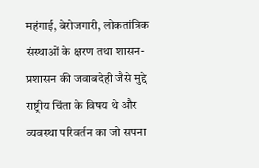महंगाई, बेरोजगारी, लोकतांत्रिक संस्थाओं के क्षरण तथा शासन-प्रशासन की जवाबदेही जैसे मुद्दे राष्ट्रीय चिंता के विषय थे और व्यवस्था परिवर्तन का जो सपना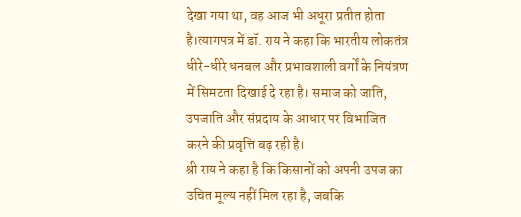देखा गया था, वह आज भी अधूरा प्रतीत होता है।त्यागपत्र में डॉ. राय ने कहा कि भारतीय लोकतंत्र धीरे-धीरे धनबल और प्रभावशाली वर्गों के नियंत्रण में सिमटता दिखाई दे रहा है। समाज को जाति, उपजाति और संप्रदाय के आधार पर विभाजित करने की प्रवृत्ति बढ़ रही है।
श्री राय ने कहा है कि किसानों को अपनी उपज का उचित मूल्य नहीं मिल रहा है, जबकि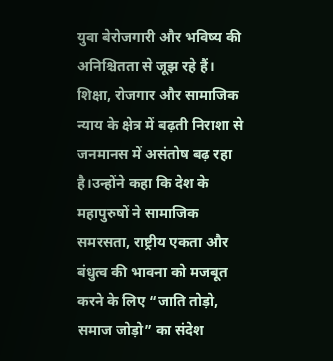युवा बेरोजगारी और भविष्य की अनिश्चितता से जूझ रहे हैं। शिक्षा, रोजगार और सामाजिक न्याय के क्षेत्र में बढ़ती निराशा से जनमानस में असंतोष बढ़ रहा है।उन्होंने कहा कि देश के महापुरुषों ने सामाजिक समरसता, राष्ट्रीय एकता और बंधुत्व की भावना को मजबूत करने के लिए “जाति तोड़ो, समाज जोड़ो” का संदेश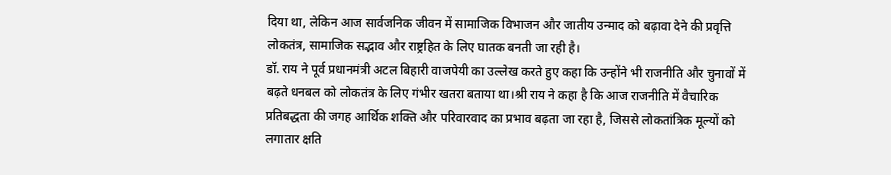दिया था, लेकिन आज सार्वजनिक जीवन में सामाजिक विभाजन और जातीय उन्माद को बढ़ावा देने की प्रवृत्ति लोकतंत्र, सामाजिक सद्भाव और राष्ट्रहित के लिए घातक बनती जा रही है।
डॉ. राय ने पूर्व प्रधानमंत्री अटल बिहारी वाजपेयी का उल्लेख करते हुए कहा कि उन्होंने भी राजनीति और चुनावों में बढ़ते धनबल को लोकतंत्र के लिए गंभीर खतरा बताया था।श्री राय ने कहा है कि आज राजनीति में वैचारिक प्रतिबद्धता की जगह आर्थिक शक्ति और परिवारवाद का प्रभाव बढ़ता जा रहा है, जिससे लोकतांत्रिक मूल्यों को लगातार क्षति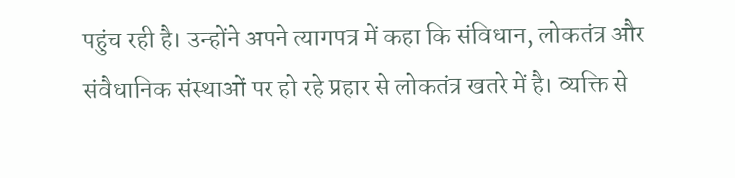पहुंच रही है। उन्होंने अपने त्यागपत्र में कहा कि संविधान, लोकतंत्र और संवैधानिक संस्थाओं पर हो रहे प्रहार से लोकतंत्र खतरे में है। व्यक्ति से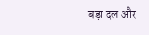बड़ा दल और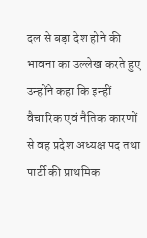दल से बड़ा देश होने की भावना का उल्लेख करते हुए उन्होंने कहा कि इन्हीं वैचारिक एवं नैतिक कारणों से वह प्रदेश अध्यक्ष पद तथा पार्टी की प्राथमिक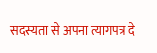सदस्यता से अपना त्यागपत्र दे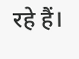रहे हैं।